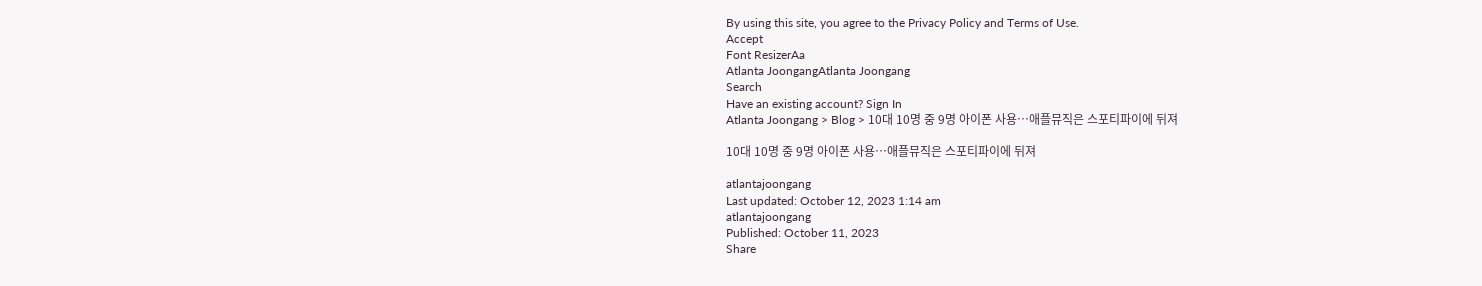By using this site, you agree to the Privacy Policy and Terms of Use.
Accept
Font ResizerAa
Atlanta JoongangAtlanta Joongang
Search
Have an existing account? Sign In
Atlanta Joongang > Blog > 10대 10명 중 9명 아이폰 사용…애플뮤직은 스포티파이에 뒤져

10대 10명 중 9명 아이폰 사용…애플뮤직은 스포티파이에 뒤져

atlantajoongang
Last updated: October 12, 2023 1:14 am
atlantajoongang
Published: October 11, 2023
Share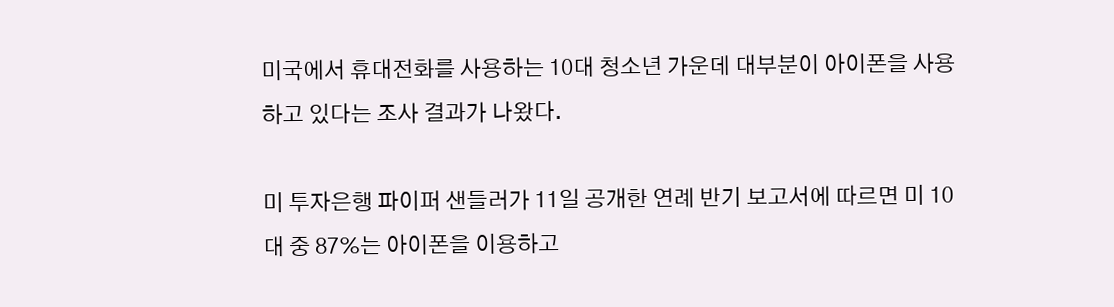미국에서 휴대전화를 사용하는 10대 청소년 가운데 대부분이 아이폰을 사용하고 있다는 조사 결과가 나왔다.

미 투자은행 파이퍼 샌들러가 11일 공개한 연례 반기 보고서에 따르면 미 10대 중 87%는 아이폰을 이용하고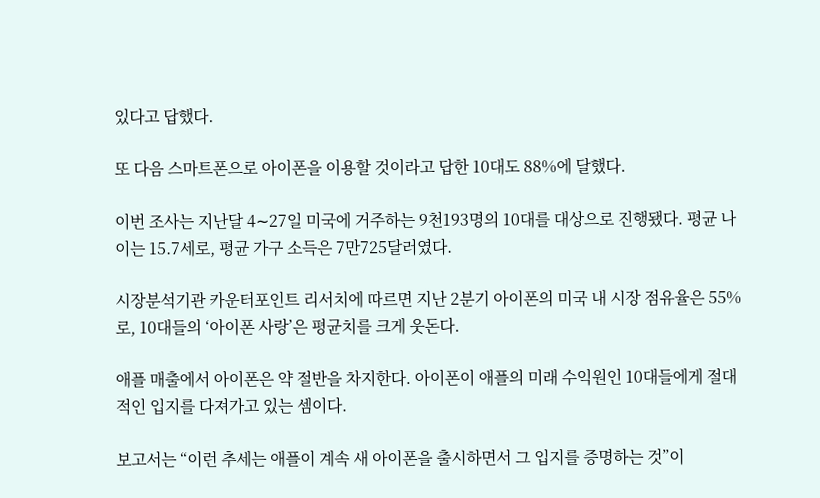있다고 답했다.

또 다음 스마트폰으로 아이폰을 이용할 것이라고 답한 10대도 88%에 달했다.

이번 조사는 지난달 4∼27일 미국에 거주하는 9천193명의 10대를 대상으로 진행됐다. 평균 나이는 15.7세로, 평균 가구 소득은 7만725달러였다.

시장분석기관 카운터포인트 리서치에 따르면 지난 2분기 아이폰의 미국 내 시장 점유율은 55%로, 10대들의 ‘아이폰 사랑’은 평균치를 크게 웃돈다.

애플 매출에서 아이폰은 약 절반을 차지한다. 아이폰이 애플의 미래 수익원인 10대들에게 절대적인 입지를 다져가고 있는 셈이다.

보고서는 “이런 추세는 애플이 계속 새 아이폰을 출시하면서 그 입지를 증명하는 것”이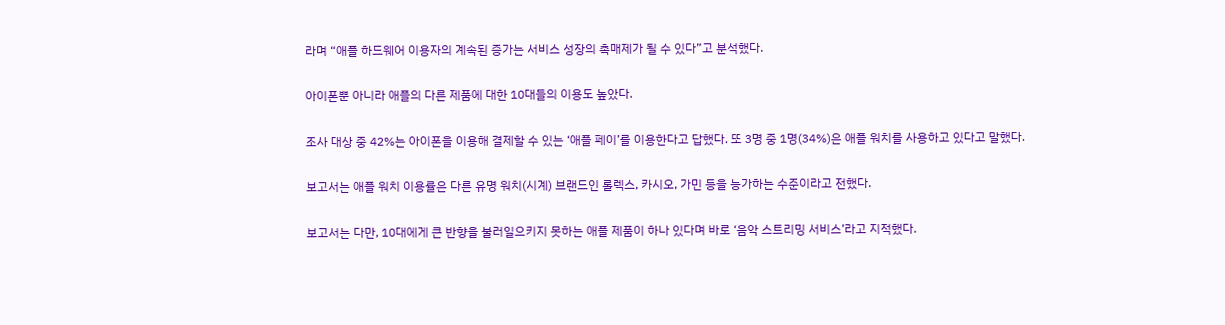라며 “애플 하드웨어 이용자의 계속된 증가는 서비스 성장의 촉매제가 될 수 있다”고 분석했다.

아이폰뿐 아니라 애플의 다른 제품에 대한 10대들의 이용도 높았다.

조사 대상 중 42%는 아이폰을 이용해 결제할 수 있는 ‘애플 페이’를 이용한다고 답했다. 또 3명 중 1명(34%)은 애플 워치를 사용하고 있다고 말했다.

보고서는 애플 워치 이용률은 다른 유명 워치(시계) 브랜드인 롤렉스, 카시오, 가민 등을 능가하는 수준이라고 전했다.

보고서는 다만, 10대에게 큰 반향을 불러일으키지 못하는 애플 제품이 하나 있다며 바로 ‘음악 스트리밍 서비스’라고 지적했다.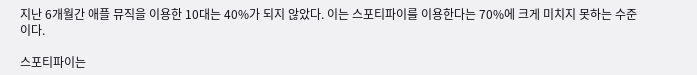지난 6개월간 애플 뮤직을 이용한 10대는 40%가 되지 않았다. 이는 스포티파이를 이용한다는 70%에 크게 미치지 못하는 수준이다.

스포티파이는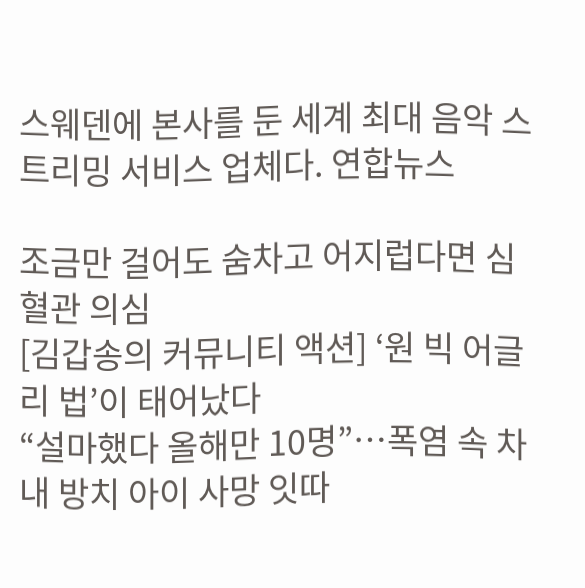스웨덴에 본사를 둔 세계 최대 음악 스트리밍 서비스 업체다. 연합뉴스

조금만 걸어도 숨차고 어지럽다면 심혈관 의심
[김갑송의 커뮤니티 액션] ‘원 빅 어글리 법’이 태어났다
“설마했다 올해만 10명”…폭염 속 차내 방치 아이 사망 잇따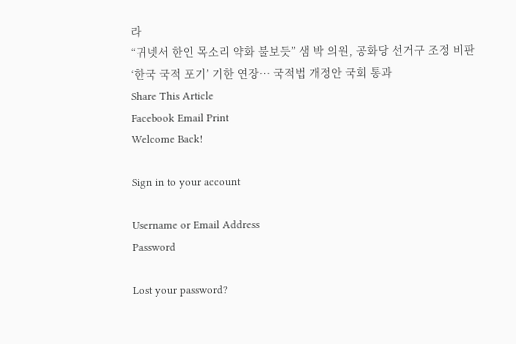라
“귀넷서 한인 목소리 약화 불보듯” 샘 박 의원, 공화당 선거구 조정 비판
‘한국 국적 포기’ 기한 연장… 국적법 개정안 국회 통과
Share This Article
Facebook Email Print
Welcome Back!

Sign in to your account

Username or Email Address
Password

Lost your password?